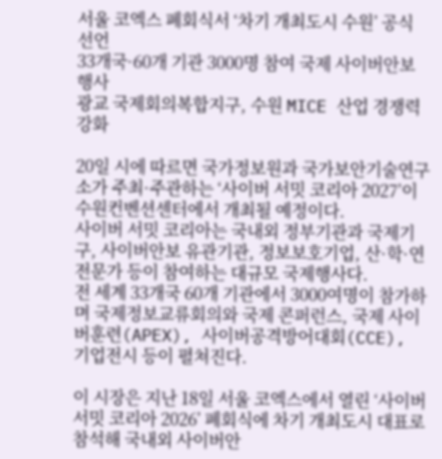서울 코엑스 폐회식서 ‘차기 개최도시 수원’ 공식 선언
33개국·60개 기관 3000명 참여 국제 사이버안보 행사
광교 국제회의복합지구, 수원 MICE 산업 경쟁력 강화

20일 시에 따르면 국가정보원과 국가보안기술연구소가 주최·주관하는 ‘사이버 서밋 코리아 2027’이 수원컨벤션센터에서 개최될 예정이다.
사이버 서밋 코리아는 국내외 정부기관과 국제기구, 사이버안보 유관기관, 정보보호기업, 산·학·연 전문가 등이 참여하는 대규모 국제행사다.
전 세계 33개국 60개 기관에서 3000여명이 참가하며 국제정보교류회의와 국제 콘퍼런스, 국제 사이버훈련(APEX), 사이버공격방어대회(CCE), 기업전시 등이 펼쳐진다.

이 시장은 지난 18일 서울 코엑스에서 열린 ‘사이버 서밋 코리아 2026’ 폐회식에 차기 개최도시 대표로 참석해 국내외 사이버안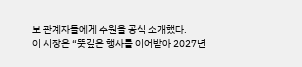보 관계자들에게 수원을 공식 소개했다.
이 시장은 “뜻깊은 행사를 이어받아 2027년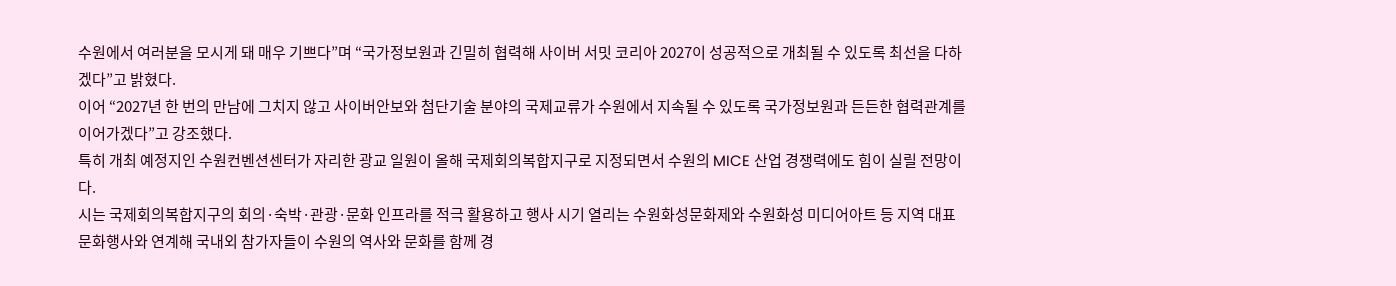수원에서 여러분을 모시게 돼 매우 기쁘다”며 “국가정보원과 긴밀히 협력해 사이버 서밋 코리아 2027이 성공적으로 개최될 수 있도록 최선을 다하겠다”고 밝혔다.
이어 “2027년 한 번의 만남에 그치지 않고 사이버안보와 첨단기술 분야의 국제교류가 수원에서 지속될 수 있도록 국가정보원과 든든한 협력관계를 이어가겠다”고 강조했다.
특히 개최 예정지인 수원컨벤션센터가 자리한 광교 일원이 올해 국제회의복합지구로 지정되면서 수원의 MICE 산업 경쟁력에도 힘이 실릴 전망이다.
시는 국제회의복합지구의 회의·숙박·관광·문화 인프라를 적극 활용하고 행사 시기 열리는 수원화성문화제와 수원화성 미디어아트 등 지역 대표 문화행사와 연계해 국내외 참가자들이 수원의 역사와 문화를 함께 경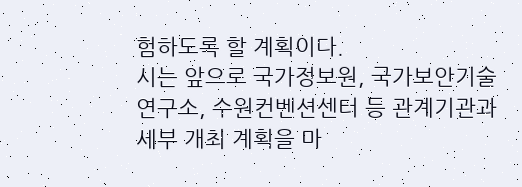험하도록 할 계획이다.
시는 앞으로 국가정보원, 국가보안기술연구소, 수원컨벤션센터 등 관계기관과 세부 개최 계획을 마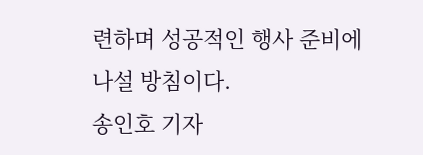련하며 성공적인 행사 준비에 나설 방침이다.
송인호 기자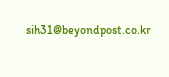sih31@beyondpost.co.kr